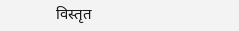विस्तृत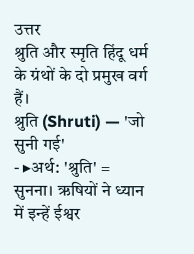उत्तर
श्रुति और स्मृति हिंदू धर्म के ग्रंथों के दो प्रमुख वर्ग हैं।
श्रुति (Shruti) — 'जो सुनी गई'
- ▸अर्थ: 'श्रुति' = सुनना। ऋषियों ने ध्यान में इन्हें ईश्वर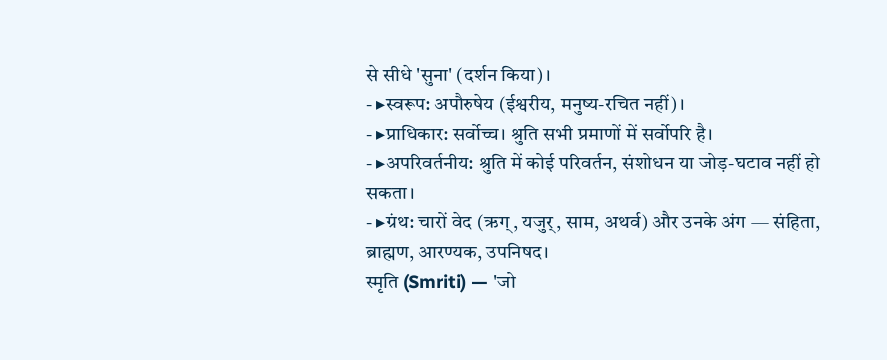से सीधे 'सुना' (दर्शन किया)।
- ▸स्वरूप: अपौरुषेय (ईश्वरीय, मनुष्य-रचित नहीं)।
- ▸प्राधिकार: सर्वोच्च। श्रुति सभी प्रमाणों में सर्वोपरि है।
- ▸अपरिवर्तनीय: श्रुति में कोई परिवर्तन, संशोधन या जोड़-घटाव नहीं हो सकता।
- ▸ग्रंथ: चारों वेद (ऋग्, यजुर्, साम, अथर्व) और उनके अंग — संहिता, ब्राह्मण, आरण्यक, उपनिषद।
स्मृति (Smriti) — 'जो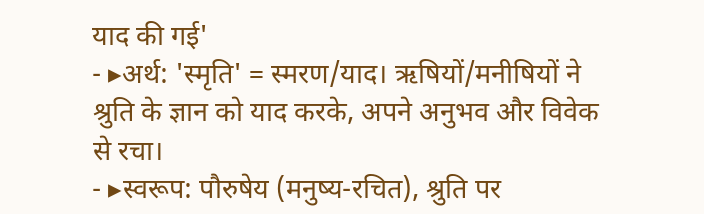याद की गई'
- ▸अर्थ: 'स्मृति' = स्मरण/याद। ऋषियों/मनीषियों ने श्रुति के ज्ञान को याद करके, अपने अनुभव और विवेक से रचा।
- ▸स्वरूप: पौरुषेय (मनुष्य-रचित), श्रुति पर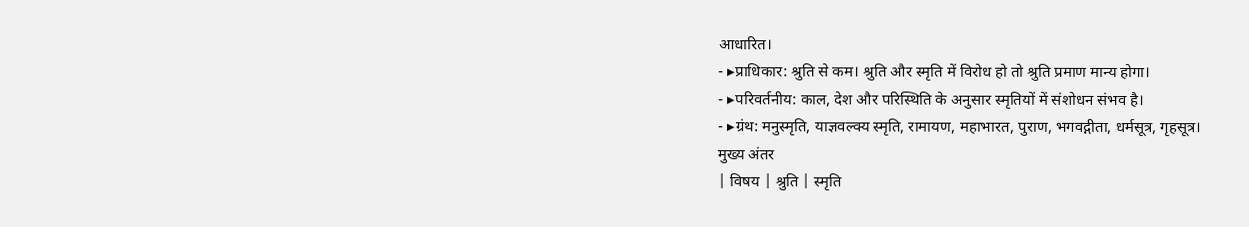आधारित।
- ▸प्राधिकार: श्रुति से कम। श्रुति और स्मृति में विरोध हो तो श्रुति प्रमाण मान्य होगा।
- ▸परिवर्तनीय: काल, देश और परिस्थिति के अनुसार स्मृतियों में संशोधन संभव है।
- ▸ग्रंथ: मनुस्मृति, याज्ञवल्क्य स्मृति, रामायण, महाभारत, पुराण, भगवद्गीता, धर्मसूत्र, गृहसूत्र।
मुख्य अंतर
| विषय | श्रुति | स्मृति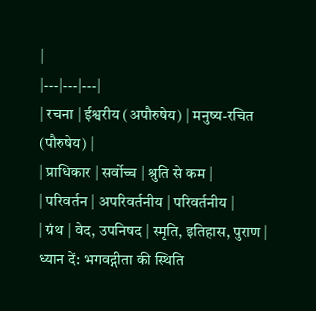|
|---|---|---|
| रचना | ईश्वरीय (अपौरुषेय) | मनुष्य-रचित (पौरुषेय) |
| प्राधिकार | सर्वोच्च | श्रुति से कम |
| परिवर्तन | अपरिवर्तनीय | परिवर्तनीय |
| ग्रंथ | वेद, उपनिषद | स्मृति, इतिहास, पुराण |
ध्यान दें: भगवद्गीता की स्थिति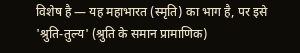विशेष है — यह महाभारत (स्मृति) का भाग है, पर इसे 'श्रुति-तुल्य' (श्रुति के समान प्रामाणिक)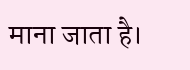माना जाता है।